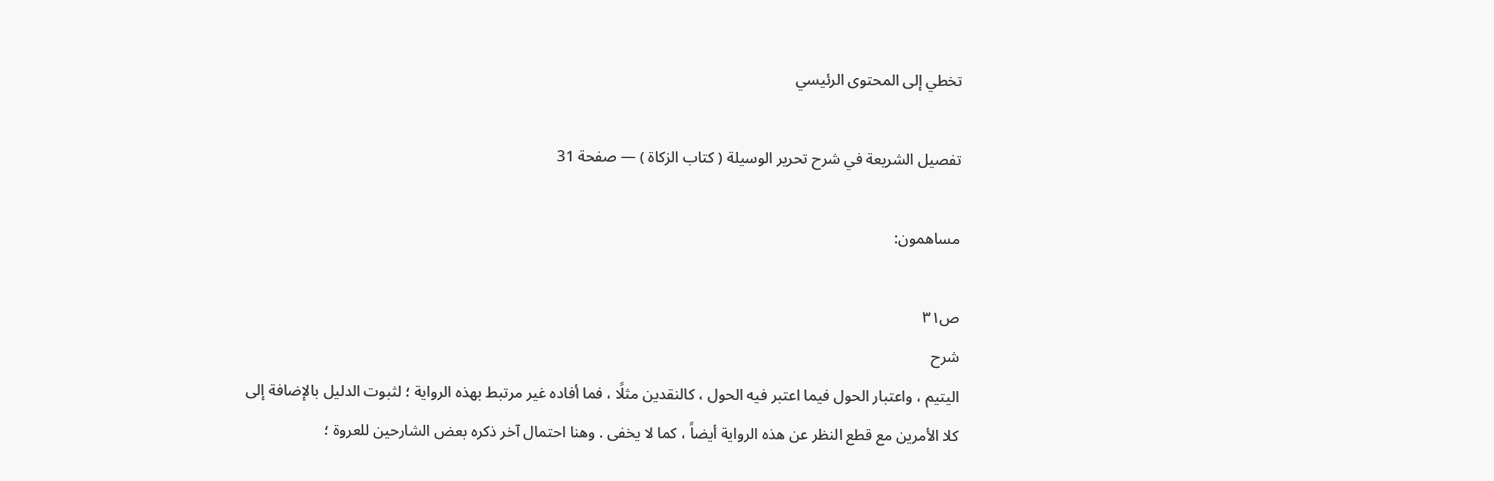تخطي إلى المحتوى الرئيسي

تفصيل الشريعة في شرح تحرير الوسيلة ( كتاب الزكاة ) — صفحة 31

مساهمون:

ص٣١
شرح
اليتيم ، واعتبار الحول فيما اعتبر فيه الحول ، كالنقدين مثلًا ، فما أفاده غير مرتبط بهذه الرواية ؛ لثبوت الدليل بالإضافة إلى كلا الأمرين مع قطع النظر عن هذه الرواية أيضاً ، كما لا يخفى . وهنا احتمال آخر ذكره بعض الشارحين للعروة ؛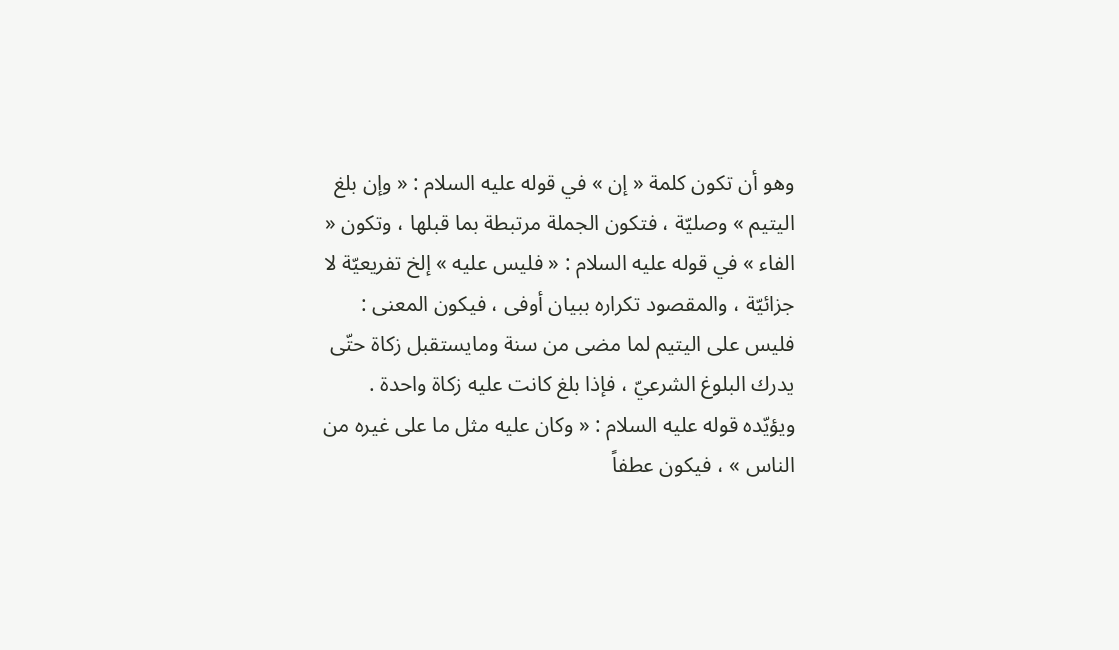وهو أن تكون كلمة « إن » في قوله عليه السلام : « وإن بلغ اليتيم » وصليّة ، فتكون الجملة مرتبطة بما قبلها ، وتكون « الفاء » في قوله عليه السلام : « فليس عليه » إلخ تفريعيّة لا جزائيّة ، والمقصود تكراره ببيان أوفى ، فيكون المعنى : فليس على اليتيم لما مضى من سنة ومايستقبل زكاة حتّى يدرك البلوغ الشرعيّ ، فإذا بلغ كانت عليه زكاة واحدة . ويؤيّده قوله عليه السلام : « وكان عليه مثل ما على غيره من الناس » ، فيكون عطفاً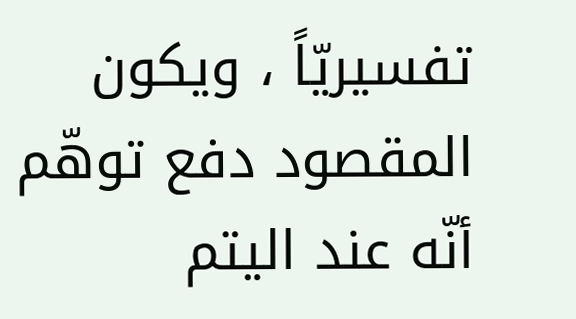تفسيريّاً ، ويكون المقصود دفع توهّم أنّه عند اليتم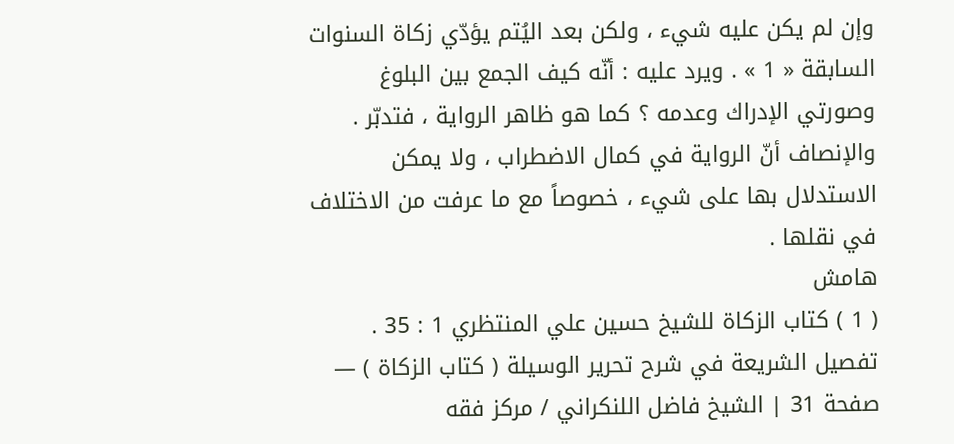وإن لم يكن عليه شيء ، ولكن بعد اليُتم يؤدّي زكاة السنوات السابقة « 1 » . ويرد عليه : أنّه كيف الجمع بين البلوغ وصورتي الإدراك وعدمه ؟ كما هو ظاهر الرواية ، فتدبّر . والإنصاف أنّ الرواية في كمال الاضطراب ، ولا يمكن الاستدلال بها على شيء ، خصوصاً مع ما عرفت من الاختلاف في نقلها .
هامش
( 1 ) كتاب الزكاة للشيخ حسين علي المنتظري 1 : 35 .
تفصيل الشريعة في شرح تحرير الوسيلة ( كتاب الزكاة ) — صفحة 31 | الشيخ فاضل اللنكراني / مركز فقه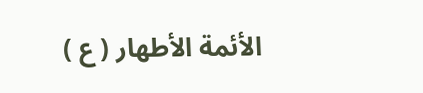الأئمة الأطهار ( ع )